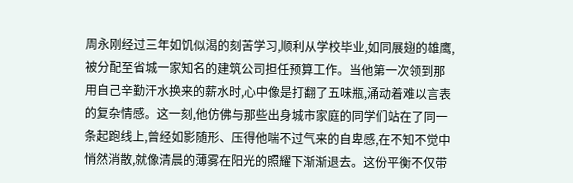周永刚经过三年如饥似渴的刻苦学习,顺利从学校毕业,如同展翅的雄鹰,被分配至省城一家知名的建筑公司担任预算工作。当他第一次领到那用自己辛勤汗水换来的薪水时,心中像是打翻了五味瓶,涌动着难以言表的复杂情感。这一刻,他仿佛与那些出身城市家庭的同学们站在了同一条起跑线上,曾经如影随形、压得他喘不过气来的自卑感,在不知不觉中悄然消散,就像清晨的薄雾在阳光的照耀下渐渐退去。这份平衡不仅带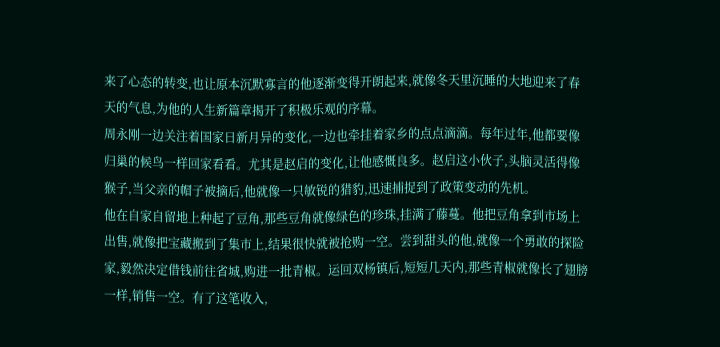来了心态的转变,也让原本沉默寡言的他逐渐变得开朗起来,就像冬天里沉睡的大地迎来了春天的气息,为他的人生新篇章揭开了积极乐观的序幕。
周永刚一边关注着国家日新月异的变化,一边也牵挂着家乡的点点滴滴。每年过年,他都要像归巢的候鸟一样回家看看。尤其是赵启的变化,让他感慨良多。赵启这小伙子,头脑灵活得像猴子,当父亲的帽子被摘后,他就像一只敏锐的猎豹,迅速捕捉到了政策变动的先机。
他在自家自留地上种起了豆角,那些豆角就像绿色的珍珠,挂满了藤蔓。他把豆角拿到市场上出售,就像把宝藏搬到了集市上,结果很快就被抢购一空。尝到甜头的他,就像一个勇敢的探险家,毅然决定借钱前往省城,购进一批青椒。运回双杨镇后,短短几天内,那些青椒就像长了翅膀一样,销售一空。有了这笔收入,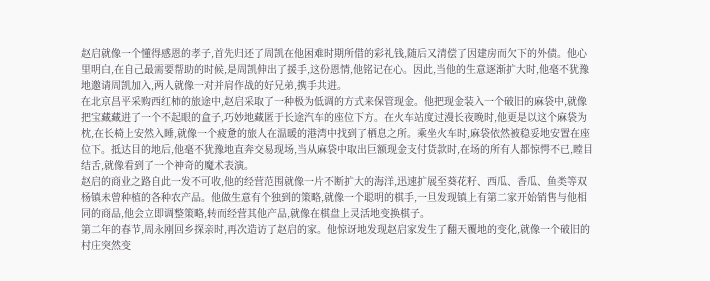赵启就像一个懂得感恩的孝子,首先归还了周凯在他困难时期所借的彩礼钱,随后又清偿了因建房而欠下的外债。他心里明白,在自己最需要帮助的时候,是周凯伸出了援手,这份恩情,他铭记在心。因此,当他的生意逐渐扩大时,他毫不犹豫地邀请周凯加入,两人就像一对并肩作战的好兄弟,携手共进。
在北京昌平采购西红柿的旅途中,赵启采取了一种极为低调的方式来保管现金。他把现金装入一个破旧的麻袋中,就像把宝藏藏进了一个不起眼的盒子,巧妙地藏匿于长途汽车的座位下方。在火车站度过漫长夜晚时,他更是以这个麻袋为枕,在长椅上安然入睡,就像一个疲惫的旅人在温暖的港湾中找到了栖息之所。乘坐火车时,麻袋依然被稳妥地安置在座位下。抵达目的地后,他毫不犹豫地直奔交易现场,当从麻袋中取出巨额现金支付货款时,在场的所有人都惊愕不已,瞠目结舌,就像看到了一个神奇的魔术表演。
赵启的商业之路自此一发不可收,他的经营范围就像一片不断扩大的海洋,迅速扩展至葵花籽、西瓜、香瓜、鱼类等双杨镇未曾种植的各种农产品。他做生意有个独到的策略,就像一个聪明的棋手,一旦发现镇上有第二家开始销售与他相同的商品,他会立即调整策略,转而经营其他产品,就像在棋盘上灵活地变换棋子。
第二年的春节,周永刚回乡探亲时,再次造访了赵启的家。他惊讶地发现赵启家发生了翻天覆地的变化,就像一个破旧的村庄突然变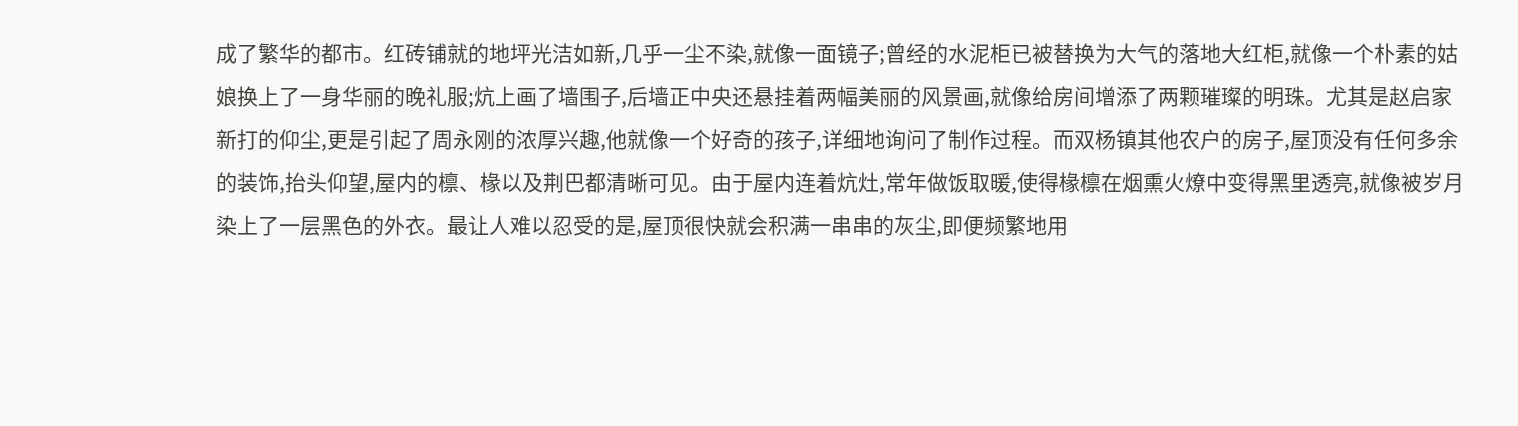成了繁华的都市。红砖铺就的地坪光洁如新,几乎一尘不染,就像一面镜子;曾经的水泥柜已被替换为大气的落地大红柜,就像一个朴素的姑娘换上了一身华丽的晚礼服;炕上画了墙围子,后墙正中央还悬挂着两幅美丽的风景画,就像给房间增添了两颗璀璨的明珠。尤其是赵启家新打的仰尘,更是引起了周永刚的浓厚兴趣,他就像一个好奇的孩子,详细地询问了制作过程。而双杨镇其他农户的房子,屋顶没有任何多余的装饰,抬头仰望,屋内的檩、椽以及荆巴都清晰可见。由于屋内连着炕灶,常年做饭取暖,使得椽檩在烟熏火燎中变得黑里透亮,就像被岁月染上了一层黑色的外衣。最让人难以忍受的是,屋顶很快就会积满一串串的灰尘,即便频繁地用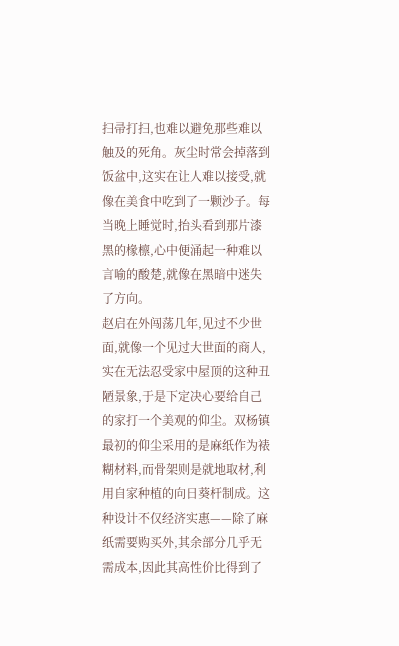扫帚打扫,也难以避免那些难以触及的死角。灰尘时常会掉落到饭盆中,这实在让人难以接受,就像在美食中吃到了一颗沙子。每当晚上睡觉时,抬头看到那片漆黑的椽檩,心中便涌起一种难以言喻的酸楚,就像在黑暗中迷失了方向。
赵启在外闯荡几年,见过不少世面,就像一个见过大世面的商人,实在无法忍受家中屋顶的这种丑陋景象,于是下定决心要给自己的家打一个美观的仰尘。双杨镇最初的仰尘采用的是麻纸作为裱糊材料,而骨架则是就地取材,利用自家种植的向日葵杆制成。这种设计不仅经济实惠——除了麻纸需要购买外,其余部分几乎无需成本,因此其高性价比得到了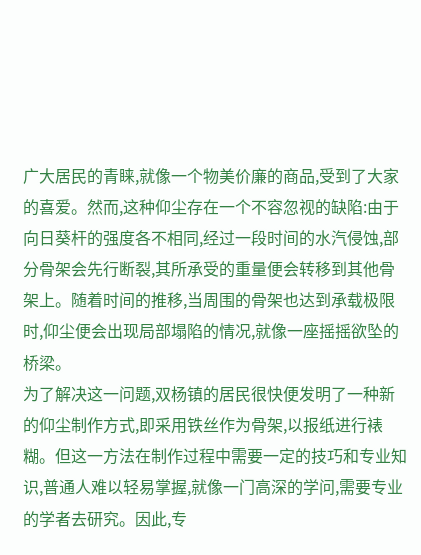广大居民的青睐,就像一个物美价廉的商品,受到了大家的喜爱。然而,这种仰尘存在一个不容忽视的缺陷:由于向日葵杆的强度各不相同,经过一段时间的水汽侵蚀,部分骨架会先行断裂,其所承受的重量便会转移到其他骨架上。随着时间的推移,当周围的骨架也达到承载极限时,仰尘便会出现局部塌陷的情况,就像一座摇摇欲坠的桥梁。
为了解决这一问题,双杨镇的居民很快便发明了一种新的仰尘制作方式,即采用铁丝作为骨架,以报纸进行裱糊。但这一方法在制作过程中需要一定的技巧和专业知识,普通人难以轻易掌握,就像一门高深的学问,需要专业的学者去研究。因此,专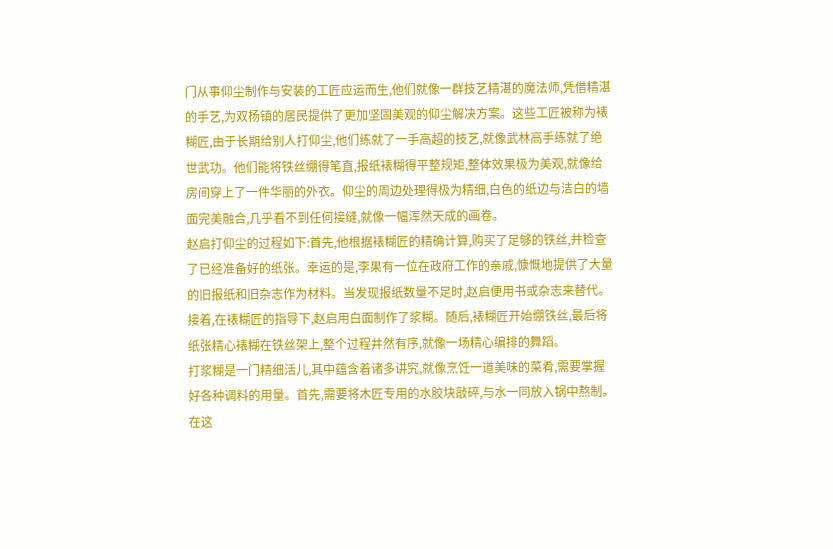门从事仰尘制作与安装的工匠应运而生,他们就像一群技艺精湛的魔法师,凭借精湛的手艺,为双杨镇的居民提供了更加坚固美观的仰尘解决方案。这些工匠被称为裱糊匠,由于长期给别人打仰尘,他们练就了一手高超的技艺,就像武林高手练就了绝世武功。他们能将铁丝绷得笔直,报纸裱糊得平整规矩,整体效果极为美观,就像给房间穿上了一件华丽的外衣。仰尘的周边处理得极为精细,白色的纸边与洁白的墙面完美融合,几乎看不到任何接缝,就像一幅浑然天成的画卷。
赵启打仰尘的过程如下:首先,他根据裱糊匠的精确计算,购买了足够的铁丝,并检查了已经准备好的纸张。幸运的是,李果有一位在政府工作的亲戚,慷慨地提供了大量的旧报纸和旧杂志作为材料。当发现报纸数量不足时,赵启便用书或杂志来替代。接着,在裱糊匠的指导下,赵启用白面制作了浆糊。随后,裱糊匠开始绷铁丝,最后将纸张精心裱糊在铁丝架上,整个过程井然有序,就像一场精心编排的舞蹈。
打浆糊是一门精细活儿,其中蕴含着诸多讲究,就像烹饪一道美味的菜肴,需要掌握好各种调料的用量。首先,需要将木匠专用的水胶块敲碎,与水一同放入锅中熬制。在这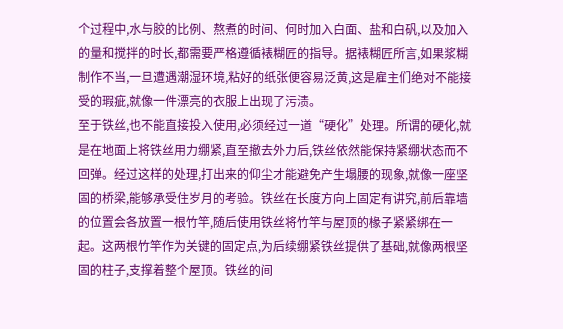个过程中,水与胶的比例、熬煮的时间、何时加入白面、盐和白矾,以及加入的量和搅拌的时长,都需要严格遵循裱糊匠的指导。据裱糊匠所言,如果浆糊制作不当,一旦遭遇潮湿环境,粘好的纸张便容易泛黄,这是雇主们绝对不能接受的瑕疵,就像一件漂亮的衣服上出现了污渍。
至于铁丝,也不能直接投入使用,必须经过一道“硬化”处理。所谓的硬化,就是在地面上将铁丝用力绷紧,直至撤去外力后,铁丝依然能保持紧绷状态而不回弹。经过这样的处理,打出来的仰尘才能避免产生塌腰的现象,就像一座坚固的桥梁,能够承受住岁月的考验。铁丝在长度方向上固定有讲究,前后靠墙的位置会各放置一根竹竿,随后使用铁丝将竹竿与屋顶的椽子紧紧绑在一起。这两根竹竿作为关键的固定点,为后续绷紧铁丝提供了基础,就像两根坚固的柱子,支撑着整个屋顶。铁丝的间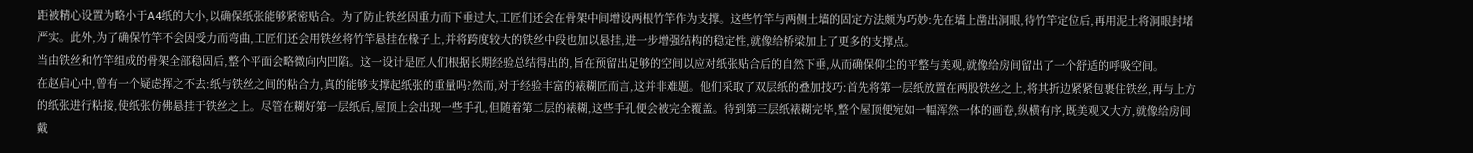距被精心设置为略小于A4纸的大小,以确保纸张能够紧密贴合。为了防止铁丝因重力而下垂过大,工匠们还会在骨架中间增设两根竹竿作为支撑。这些竹竿与两侧土墙的固定方法颇为巧妙:先在墙上凿出洞眼,待竹竿定位后,再用泥土将洞眼封堵严实。此外,为了确保竹竿不会因受力而弯曲,工匠们还会用铁丝将竹竿悬挂在椽子上,并将跨度较大的铁丝中段也加以悬挂,进一步增强结构的稳定性,就像给桥梁加上了更多的支撑点。
当由铁丝和竹竿组成的骨架全部稳固后,整个平面会略微向内凹陷。这一设计是匠人们根据长期经验总结得出的,旨在预留出足够的空间以应对纸张贴合后的自然下垂,从而确保仰尘的平整与美观,就像给房间留出了一个舒适的呼吸空间。
在赵启心中,曾有一个疑虑挥之不去:纸与铁丝之间的粘合力,真的能够支撑起纸张的重量吗?然而,对于经验丰富的裱糊匠而言,这并非难题。他们采取了双层纸的叠加技巧:首先将第一层纸放置在两股铁丝之上,将其折边紧紧包裹住铁丝,再与上方的纸张进行粘接,使纸张仿佛悬挂于铁丝之上。尽管在糊好第一层纸后,屋顶上会出现一些手孔,但随着第二层的裱糊,这些手孔便会被完全覆盖。待到第三层纸裱糊完毕,整个屋顶便宛如一幅浑然一体的画卷,纵横有序,既美观又大方,就像给房间戴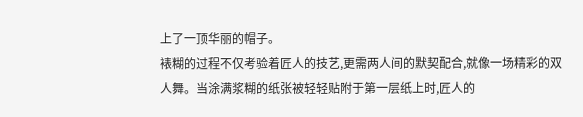上了一顶华丽的帽子。
裱糊的过程不仅考验着匠人的技艺,更需两人间的默契配合,就像一场精彩的双人舞。当涂满浆糊的纸张被轻轻贴附于第一层纸上时,匠人的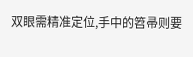双眼需精准定位,手中的笤帚则要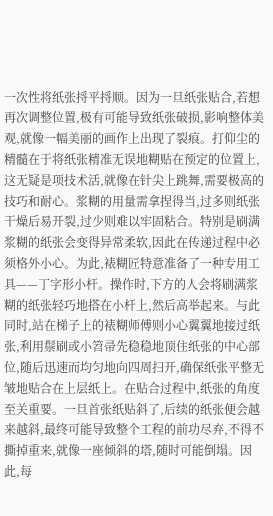一次性将纸张捋平捋顺。因为一旦纸张贴合,若想再次调整位置,极有可能导致纸张破损,影响整体美观,就像一幅美丽的画作上出现了裂痕。打仰尘的精髓在于将纸张精准无误地糊贴在预定的位置上,这无疑是项技术活,就像在针尖上跳舞,需要极高的技巧和耐心。浆糊的用量需拿捏得当,过多则纸张干燥后易开裂,过少则难以牢固粘合。特别是刷满浆糊的纸张会变得异常柔软,因此在传递过程中必须格外小心。为此,裱糊匠特意准备了一种专用工具——丁字形小杆。操作时,下方的人会将刷满浆糊的纸张轻巧地搭在小杆上,然后高举起来。与此同时,站在梯子上的裱糊师傅则小心翼翼地接过纸张,利用鬃刷或小笤帚先稳稳地顶住纸张的中心部位,随后迅速而均匀地向四周扫开,确保纸张平整无皱地贴合在上层纸上。在贴合过程中,纸张的角度至关重要。一旦首张纸贴斜了,后续的纸张便会越来越斜,最终可能导致整个工程的前功尽弃,不得不撕掉重来,就像一座倾斜的塔,随时可能倒塌。因此,每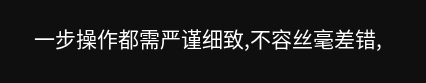一步操作都需严谨细致,不容丝毫差错,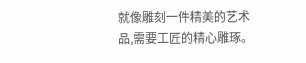就像雕刻一件精美的艺术品,需要工匠的精心雕琢。